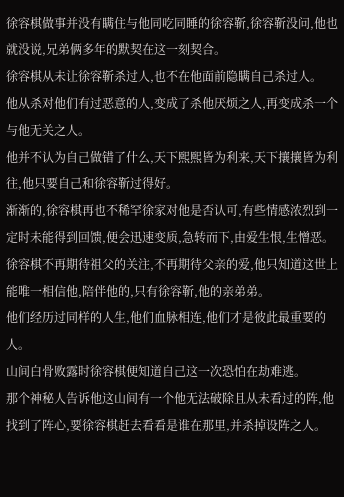徐容棋做事并没有瞒住与他同吃同睡的徐容靳,徐容靳没问,他也就没说,兄弟俩多年的默契在这一刻契合。
徐容棋从未让徐容靳杀过人,也不在他面前隐瞒自己杀过人。
他从杀对他们有过恶意的人,变成了杀他厌烦之人,再变成杀一个与他无关之人。
他并不认为自己做错了什么,天下熙熙皆为利来,天下攘攘皆为利往,他只要自己和徐容靳过得好。
渐渐的,徐容棋再也不稀罕徐家对他是否认可,有些情感浓烈到一定时未能得到回馈,便会迅速变质,急转而下,由爱生恨,生憎恶。
徐容棋不再期待祖父的关注,不再期待父亲的爱,他只知道这世上能唯一相信他,陪伴他的,只有徐容靳,他的亲弟弟。
他们经历过同样的人生,他们血脉相连,他们才是彼此最重要的人。
山间白骨败露时徐容棋便知道自己这一次恐怕在劫难逃。
那个神秘人告诉他这山间有一个他无法破除且从未看过的阵,他找到了阵心,要徐容棋赶去看看是谁在那里,并杀掉设阵之人。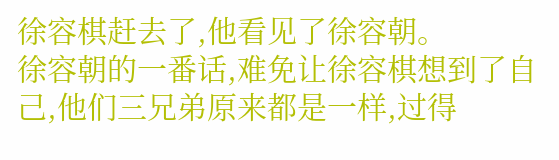徐容棋赶去了,他看见了徐容朝。
徐容朝的一番话,难免让徐容棋想到了自己,他们三兄弟原来都是一样,过得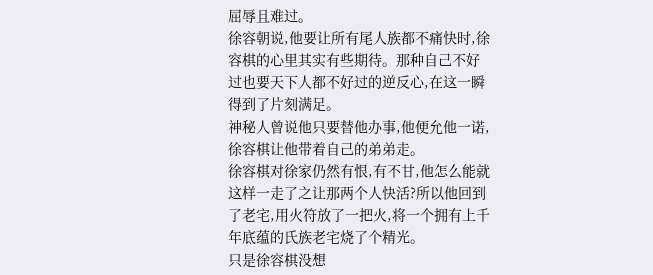屈辱且难过。
徐容朝说,他要让所有尾人族都不痛快时,徐容棋的心里其实有些期待。那种自己不好过也要天下人都不好过的逆反心,在这一瞬得到了片刻满足。
神秘人曾说他只要替他办事,他便允他一诺,徐容棋让他带着自己的弟弟走。
徐容棋对徐家仍然有恨,有不甘,他怎么能就这样一走了之让那两个人快活?所以他回到了老宅,用火符放了一把火,将一个拥有上千年底蕴的氏族老宅烧了个精光。
只是徐容棋没想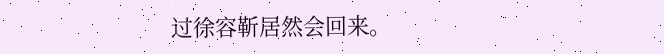过徐容靳居然会回来。